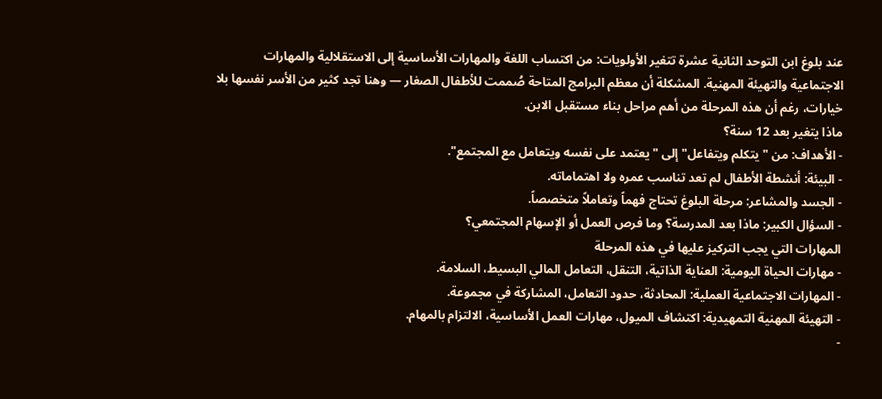عند بلوغ ابن التوحد الثانية عشرة تتغير الأولويات: من اكتساب اللغة والمهارات الأساسية إلى الاستقلالية والمهارات الاجتماعية والتهيئة المهنية. المشكلة أن معظم البرامج المتاحة صُممت للأطفال الصغار — وهنا تجد كثير من الأسر نفسها بلا خيارات، رغم أن هذه المرحلة من أهم مراحل بناء مستقبل الابن.
ماذا يتغير بعد 12 سنة؟
- الأهداف: من "يتكلم ويتفاعل" إلى "يعتمد على نفسه ويتعامل مع المجتمع".
- البيئة: أنشطة الأطفال لم تعد تناسب عمره ولا اهتماماته.
- الجسد والمشاعر: مرحلة البلوغ تحتاج فهماً وتعاملاً متخصصاً.
- السؤال الكبير: ماذا بعد المدرسة؟ وما فرص العمل أو الإسهام المجتمعي؟
المهارات التي يجب التركيز عليها في هذه المرحلة
- مهارات الحياة اليومية: العناية الذاتية، التنقل، التعامل المالي البسيط، السلامة.
- المهارات الاجتماعية العملية: المحادثة، حدود التعامل، المشاركة في مجموعة.
- التهيئة المهنية التمهيدية: اكتشاف الميول، مهارات العمل الأساسية، الالتزام بالمهام.
-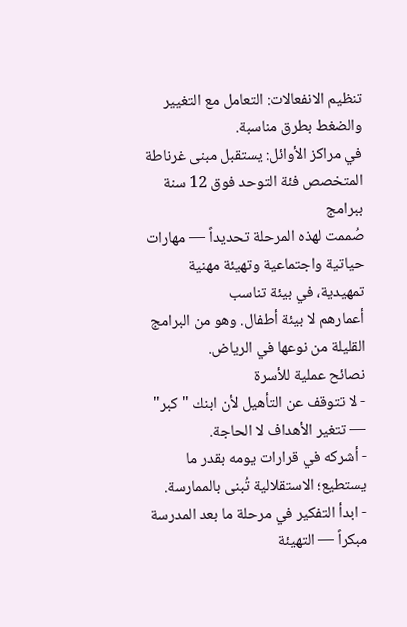تنظيم الانفعالات: التعامل مع التغيير والضغط بطرق مناسبة.
في مراكز الأوائل: يستقبل مبنى غرناطة المتخصص فئة التوحد فوق 12 سنة ببرامج
صُممت لهذه المرحلة تحديداً — مهارات حياتية واجتماعية وتهيئة مهنية تمهيدية، في بيئة تناسب
أعمارهم لا بيئة أطفال. وهو من البرامج القليلة من نوعها في الرياض.
نصائح عملية للأسرة
- لا تتوقف عن التأهيل لأن ابنك "كبر" — تتغير الأهداف لا الحاجة.
- أشركه في قرارات يومه بقدر ما يستطيع؛ الاستقلالية تُبنى بالممارسة.
- ابدأ التفكير في مرحلة ما بعد المدرسة مبكراً — التهيئة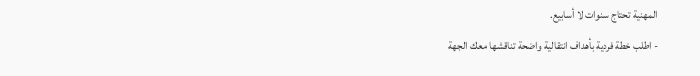المهنية تحتاج سنوات لا أسابيع.
- اطلب خطة فردية بأهداف انتقالية واضحة تناقشها معك الجهة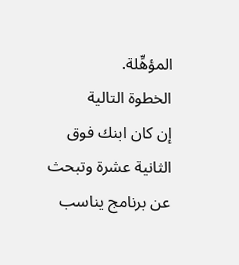المؤهِّلة.
الخطوة التالية
إن كان ابنك فوق الثانية عشرة وتبحث عن برنامج يناسب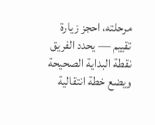مرحلته، احجز زيارة تقييم — يحدد الفريق نقطة البداية الصحيحة ويضع خطة انتقالية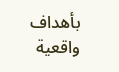بأهداف واقعية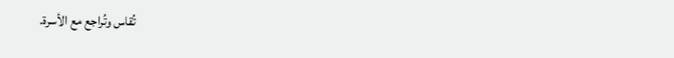تُقاس وتُراجع مع الأسرة.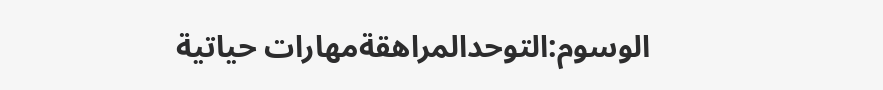الوسوم:التوحدالمراهقةمهارات حياتية